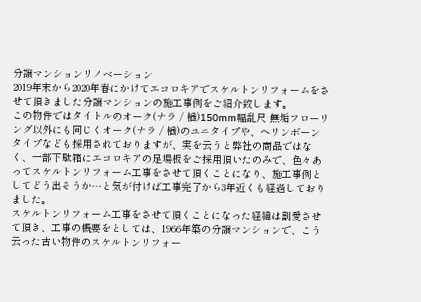分譲マンションリノベーション
2019年末から2020年春にかけてエコロキアでスケルトンリフォームをさせて頂きました分譲マンションの施工事例をご紹介致します。
この物件ではタイトルのオーク(ナラ / 楢)150mm幅乱尺 無垢フローリング以外にも同じくオーク(ナラ / 楢)のユニタイプや、ヘリンボーンタイプなども採用されておりますが、実を云うと弊社の商品ではなく、一部下駄箱にエコロキアの足場板をご採用頂いたのみで、色々あってスケルトンリフォーム工事をさせて頂くことになり、施工事例としてどう出そうか…と気が付けば工事完了から3年近くも経過しておりました。
スケルトンリフォーム工事をさせて頂くことになった経緯は割愛させて頂き、工事の概要をとしては、1966年築の分譲マンションで、こう云った古い物件のスケルトンリフォー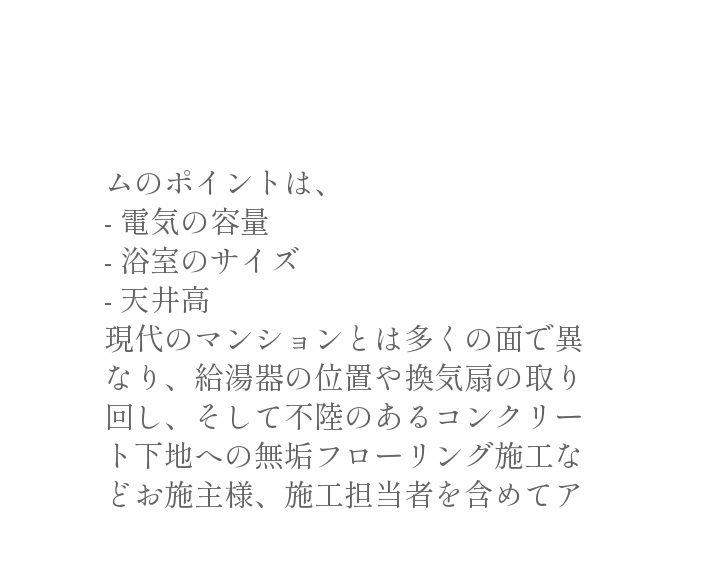ムのポイントは、
- 電気の容量
- 浴室のサイズ
- 天井高
現代のマンションとは多くの面で異なり、給湯器の位置や換気扇の取り回し、そして不陸のあるコンクリート下地への無垢フローリング施工などお施主様、施工担当者を含めてア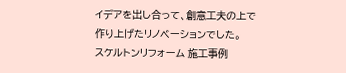イデアを出し合って、創意工夫の上で作り上げたリノベーションでした。
スケルトンリフォーム 施工事例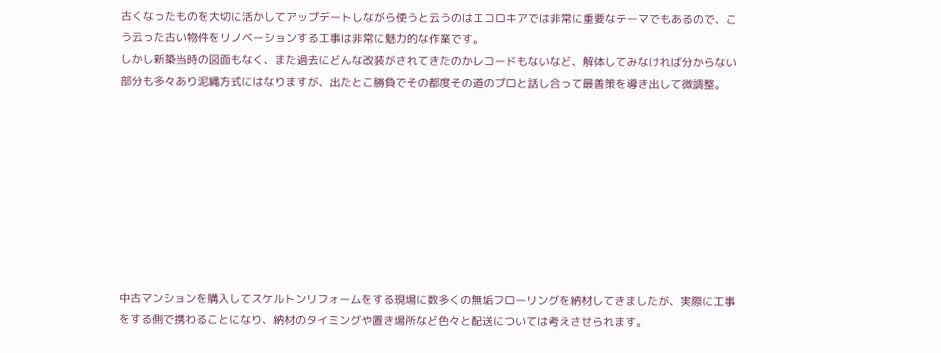古くなったものを大切に活かしてアップデートしながら使うと云うのはエコロキアでは非常に重要なテーマでもあるので、こう云った古い物件をリノベーションする工事は非常に魅力的な作業です。
しかし新築当時の図面もなく、また過去にどんな改装がされてきたのかレコードもないなど、解体してみなければ分からない部分も多々あり泥縄方式にはなりますが、出たとこ勝負でその都度その道のプロと話し合って最善策を導き出して微調整。









中古マンションを購入してスケルトンリフォームをする現場に数多くの無垢フローリングを納材してきましたが、実際に工事をする側で携わることになり、納材のタイミングや置き場所など色々と配送については考えさせられます。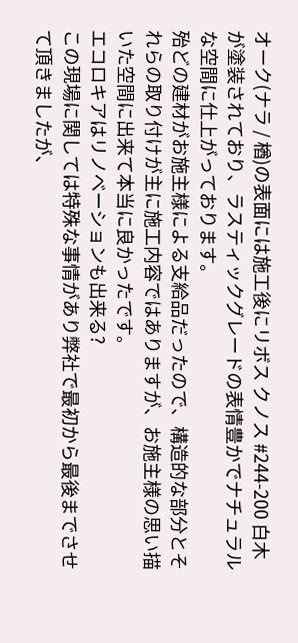オーク(ナラ / 楢)の表面には施工後にリボス クノス #244-200 白木が塗装されており、ラスティックグレードの表情豊かでナチュラルな空間に仕上がっております。
殆どの建材がお施主様による支給品だったので、構造的な部分とそれらの取り付けが主に施工内容ではありますが、お施主様の思い描いた空間に出来て本当に良かったです。
エコロキアはリノベーションも出来る?
この現場に関しては特殊な事情があり弊社で最初から最後までさせて頂きましたが、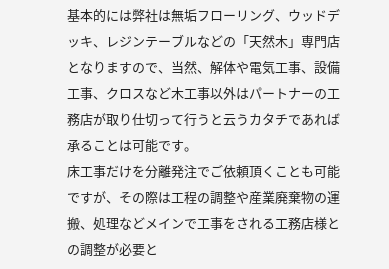基本的には弊社は無垢フローリング、ウッドデッキ、レジンテーブルなどの「天然木」専門店となりますので、当然、解体や電気工事、設備工事、クロスなど木工事以外はパートナーの工務店が取り仕切って行うと云うカタチであれば承ることは可能です。
床工事だけを分離発注でご依頼頂くことも可能ですが、その際は工程の調整や産業廃棄物の運搬、処理などメインで工事をされる工務店様との調整が必要と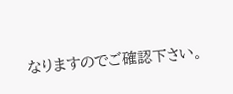なりますのでご確認下さい。